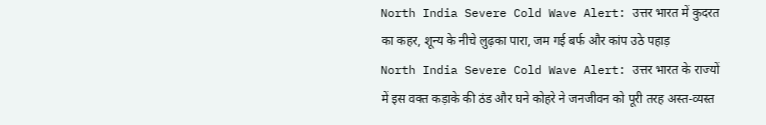North India Severe Cold Wave Alert: उत्तर भारत में कुदरत का कहर, शून्य के नीचे लुढ़का पारा, जम गई बर्फ और कांप उठे पहाड़
North India Severe Cold Wave Alert: उत्तर भारत के राज्यों में इस वक्त कड़ाके की ठंड और घने कोहरे ने जनजीवन को पूरी तरह अस्त-व्यस्त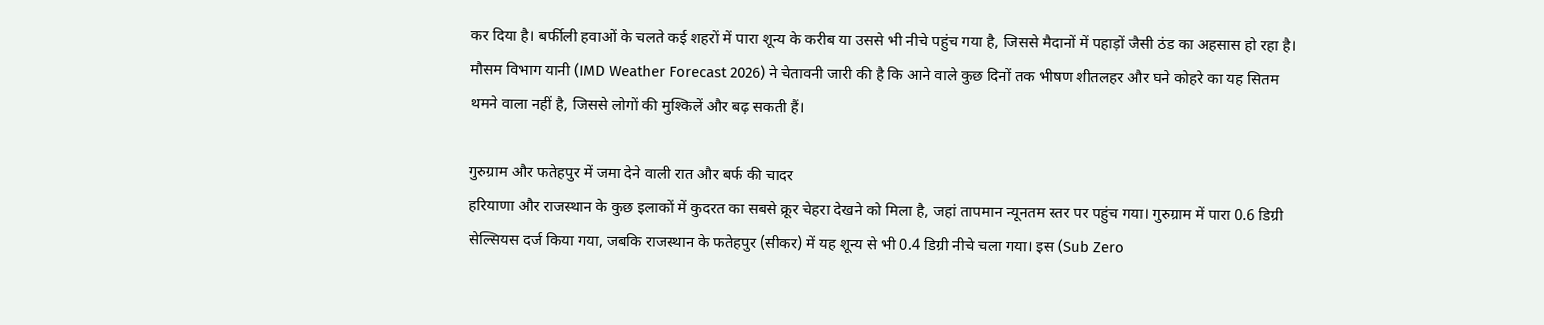कर दिया है। बर्फीली हवाओं के चलते कई शहरों में पारा शून्य के करीब या उससे भी नीचे पहुंच गया है, जिससे मैदानों में पहाड़ों जैसी ठंड का अहसास हो रहा है। मौसम विभाग यानी (IMD Weather Forecast 2026) ने चेतावनी जारी की है कि आने वाले कुछ दिनों तक भीषण शीतलहर और घने कोहरे का यह सितम थमने वाला नहीं है, जिससे लोगों की मुश्किलें और बढ़ सकती हैं।

गुरुग्राम और फतेहपुर में जमा देने वाली रात और बर्फ की चादर
हरियाणा और राजस्थान के कुछ इलाकों में कुदरत का सबसे क्रूर चेहरा देखने को मिला है, जहां तापमान न्यूनतम स्तर पर पहुंच गया। गुरुग्राम में पारा 0.6 डिग्री सेल्सियस दर्ज किया गया, जबकि राजस्थान के फतेहपुर (सीकर) में यह शून्य से भी 0.4 डिग्री नीचे चला गया। इस (Sub Zero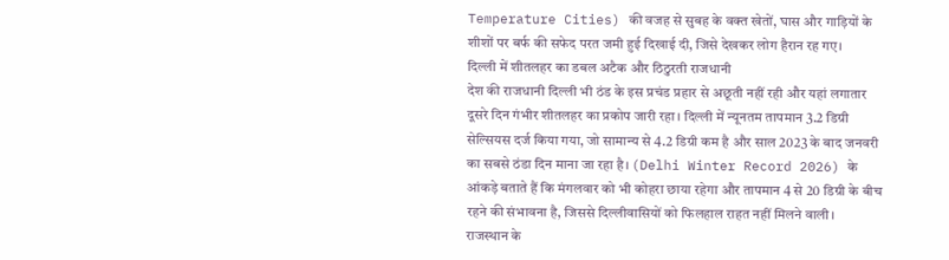Temperature Cities) की वजह से सुबह के वक्त खेतों, घास और गाड़ियों के शीशों पर बर्फ की सफेद परत जमी हुई दिखाई दी, जिसे देखकर लोग हैरान रह गए।
दिल्ली में शीतलहर का डबल अटैक और ठिठुरती राजधानी
देश की राजधानी दिल्ली भी ठंड के इस प्रचंड प्रहार से अछूती नहीं रही और यहां लगातार दूसरे दिन गंभीर शीतलहर का प्रकोप जारी रहा। दिल्ली में न्यूनतम तापमान 3.2 डिग्री सेल्सियस दर्ज किया गया, जो सामान्य से 4.2 डिग्री कम है और साल 2023 के बाद जनवरी का सबसे ठंडा दिन माना जा रहा है। (Delhi Winter Record 2026) के आंकड़े बताते हैं कि मंगलवार को भी कोहरा छाया रहेगा और तापमान 4 से 20 डिग्री के बीच रहने की संभावना है, जिससे दिल्लीवासियों को फिलहाल राहत नहीं मिलने वाली।
राजस्थान के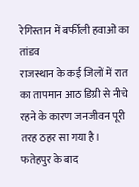रेगिस्तान में बर्फीली हवाओं का तांडव
राजस्थान के कई जिलों में रात का तापमान आठ डिग्री से नीचे रहने के कारण जनजीवन पूरी तरह ठहर सा गया है। फतेहपुर के बाद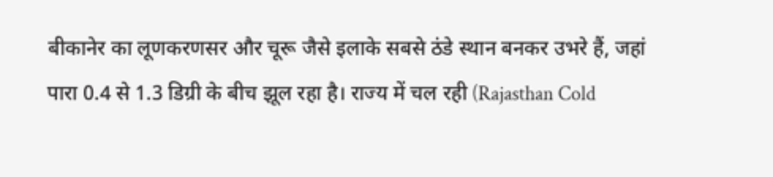बीकानेर का लूणकरणसर और चूरू जैसे इलाके सबसे ठंडे स्थान बनकर उभरे हैं, जहां पारा 0.4 से 1.3 डिग्री के बीच झूल रहा है। राज्य में चल रही (Rajasthan Cold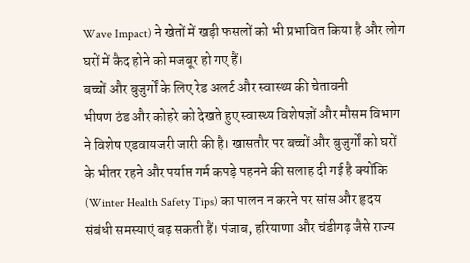Wave Impact) ने खेतों में खड़ी फसलों को भी प्रभावित किया है और लोग घरों में कैद होने को मजबूर हो गए हैं।
बच्चों और बुजुर्गों के लिए रेड अलर्ट और स्वास्थ्य की चेतावनी
भीषण ठंड और कोहरे को देखते हुए स्वास्थ्य विशेषज्ञों और मौसम विभाग ने विशेष एडवायजरी जारी की है। खासतौर पर बच्चों और बुजुर्गों को घरों के भीतर रहने और पर्याप्त गर्म कपड़े पहनने की सलाह दी गई है क्योंकि (Winter Health Safety Tips) का पालन न करने पर सांस और हृदय संबंधी समस्याएं बढ़ सकती हैं। पंजाब, हरियाणा और चंडीगढ़ जैसे राज्य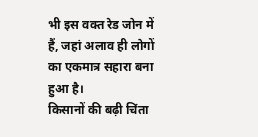भी इस वक्त रेड जोन में हैं, जहां अलाव ही लोगों का एकमात्र सहारा बना हुआ है।
किसानों की बढ़ी चिंता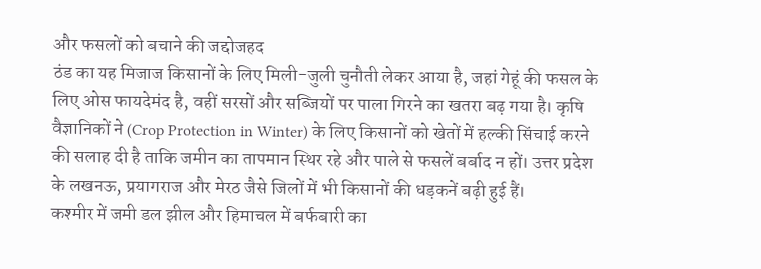और फसलों को बचाने की जद्दोजहद
ठंड का यह मिजाज किसानों के लिए मिली-जुली चुनौती लेकर आया है, जहां गेहूं की फसल के लिए ओस फायदेमंद है, वहीं सरसों और सब्जियों पर पाला गिरने का खतरा बढ़ गया है। कृषि वैज्ञानिकों ने (Crop Protection in Winter) के लिए किसानों को खेतों में हल्की सिंचाई करने की सलाह दी है ताकि जमीन का तापमान स्थिर रहे और पाले से फसलें बर्बाद न हों। उत्तर प्रदेश के लखनऊ, प्रयागराज और मेरठ जैसे जिलों में भी किसानों की धड़कनें बढ़ी हुई हैं।
कश्मीर में जमी डल झील और हिमाचल में बर्फबारी का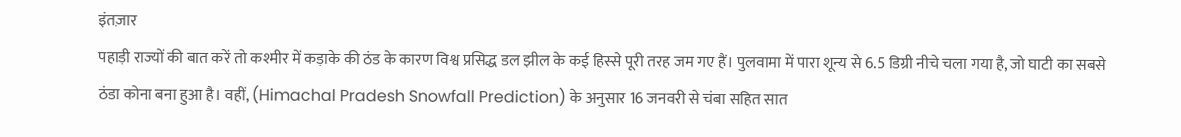इंतज़ार
पहाड़ी राज्यों की बात करें तो कश्मीर में कड़ाके की ठंड के कारण विश्व प्रसिद्ध डल झील के कई हिस्से पूरी तरह जम गए हैं। पुलवामा में पारा शून्य से 6.5 डिग्री नीचे चला गया है, जो घाटी का सबसे ठंडा कोना बना हुआ है। वहीं, (Himachal Pradesh Snowfall Prediction) के अनुसार 16 जनवरी से चंबा सहित सात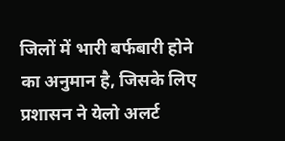जिलों में भारी बर्फबारी होने का अनुमान है, जिसके लिए प्रशासन ने येलो अलर्ट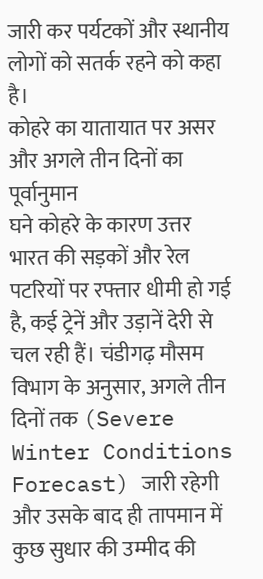जारी कर पर्यटकों और स्थानीय लोगों को सतर्क रहने को कहा है।
कोहरे का यातायात पर असर और अगले तीन दिनों का पूर्वानुमान
घने कोहरे के कारण उत्तर भारत की सड़कों और रेल पटरियों पर रफ्तार धीमी हो गई है, कई ट्रेनें और उड़ानें देरी से चल रही हैं। चंडीगढ़ मौसम विभाग के अनुसार, अगले तीन दिनों तक (Severe Winter Conditions Forecast) जारी रहेगी और उसके बाद ही तापमान में कुछ सुधार की उम्मीद की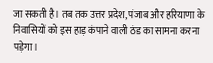जा सकती है। तब तक उत्तर प्रदेश, पंजाब और हरियाणा के निवासियों को इस हाड़ कंपाने वाली ठंड का सामना करना पड़ेगा।